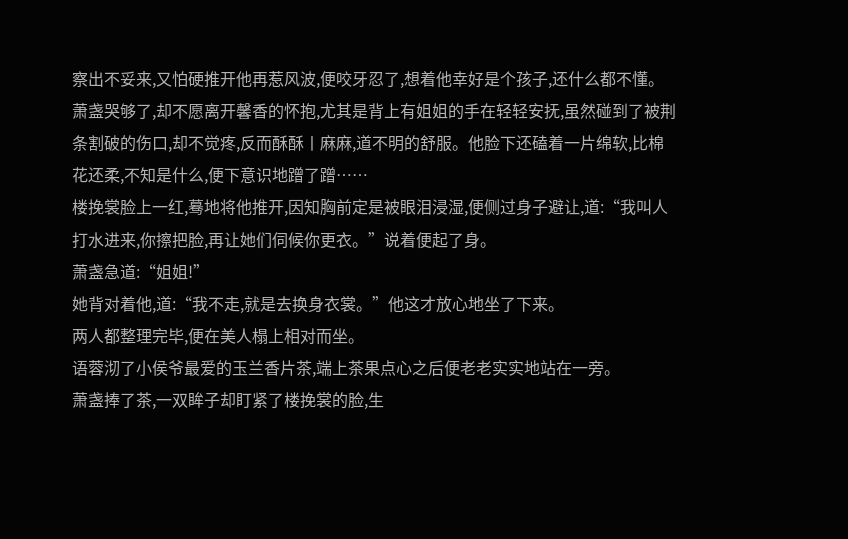察出不妥来,又怕硬推开他再惹风波,便咬牙忍了,想着他幸好是个孩子,还什么都不懂。
萧盏哭够了,却不愿离开馨香的怀抱,尤其是背上有姐姐的手在轻轻安抚,虽然碰到了被荆条割破的伤口,却不觉疼,反而酥酥丨麻麻,道不明的舒服。他脸下还磕着一片绵软,比棉花还柔,不知是什么,便下意识地蹭了蹭……
楼挽裳脸上一红,蓦地将他推开,因知胸前定是被眼泪浸湿,便侧过身子避让,道:“我叫人打水进来,你擦把脸,再让她们伺候你更衣。”说着便起了身。
萧盏急道:“姐姐!”
她背对着他,道:“我不走,就是去换身衣裳。”他这才放心地坐了下来。
两人都整理完毕,便在美人榻上相对而坐。
语蓉沏了小侯爷最爱的玉兰香片茶,端上茶果点心之后便老老实实地站在一旁。
萧盏捧了茶,一双眸子却盯紧了楼挽裳的脸,生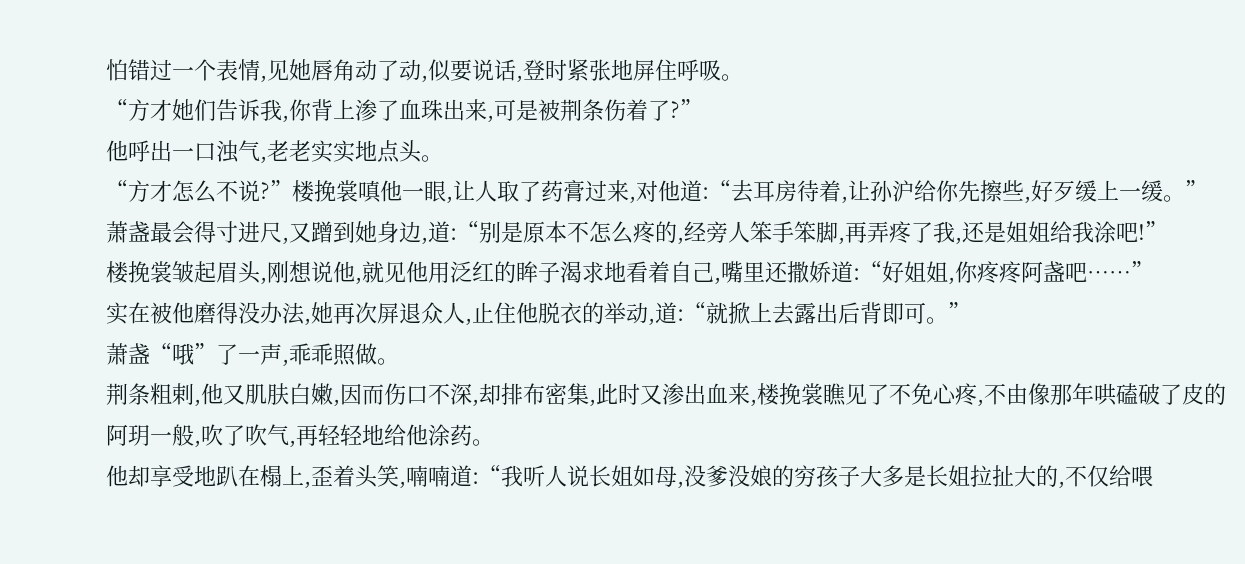怕错过一个表情,见她唇角动了动,似要说话,登时紧张地屏住呼吸。
“方才她们告诉我,你背上渗了血珠出来,可是被荆条伤着了?”
他呼出一口浊气,老老实实地点头。
“方才怎么不说?”楼挽裳嗔他一眼,让人取了药膏过来,对他道:“去耳房待着,让孙沪给你先擦些,好歹缓上一缓。”
萧盏最会得寸进尺,又蹭到她身边,道:“别是原本不怎么疼的,经旁人笨手笨脚,再弄疼了我,还是姐姐给我涂吧!”
楼挽裳皱起眉头,刚想说他,就见他用泛红的眸子渴求地看着自己,嘴里还撒娇道:“好姐姐,你疼疼阿盏吧……”
实在被他磨得没办法,她再次屏退众人,止住他脱衣的举动,道:“就掀上去露出后背即可。”
萧盏“哦”了一声,乖乖照做。
荆条粗剌,他又肌肤白嫩,因而伤口不深,却排布密集,此时又渗出血来,楼挽裳瞧见了不免心疼,不由像那年哄磕破了皮的阿玥一般,吹了吹气,再轻轻地给他涂药。
他却享受地趴在榻上,歪着头笑,喃喃道:“我听人说长姐如母,没爹没娘的穷孩子大多是长姐拉扯大的,不仅给喂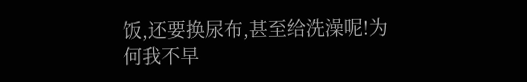饭,还要换尿布,甚至给洗澡呢!为何我不早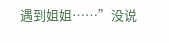遇到姐姐……”没说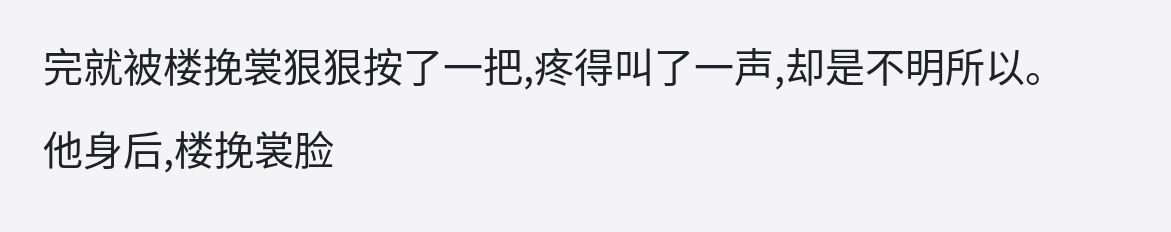完就被楼挽裳狠狠按了一把,疼得叫了一声,却是不明所以。
他身后,楼挽裳脸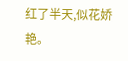红了半天,似花娇艳。